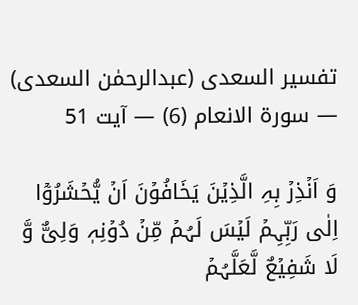تفسیر السعدی (عبدالرحمٰن السعدی) — سورۃ الانعام (6) — آیت 51

وَ اَنۡذِرۡ بِہِ الَّذِیۡنَ یَخَافُوۡنَ اَنۡ یُّحۡشَرُوۡۤا اِلٰی رَبِّہِمۡ لَیۡسَ لَہُمۡ مِّنۡ دُوۡنِہٖ وَلِیٌّ وَّ لَا شَفِیۡعٌ لَّعَلَّہُمۡ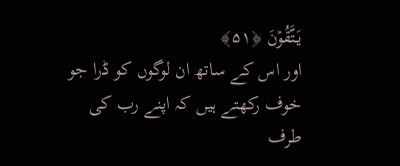یَتَّقُوۡنَ ﴿۵۱﴾
اور اس کے ساتھ ان لوگوں کو ڈرا جو خوف رکھتے ہیں کہ اپنے رب کی طرف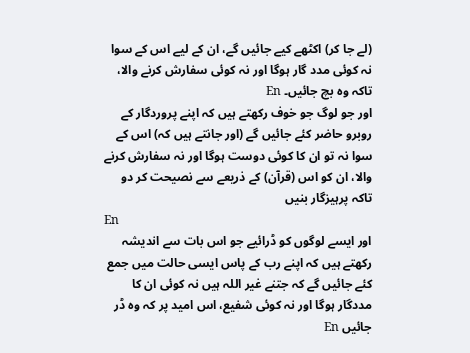(لے جا کر) اکٹھے کیے جائیں گے، ان کے لیے اس کے سوا نہ کوئی مدد گار ہوگا اور نہ کوئی سفارش کرنے والا، تاکہ وہ بچ جائیں۔ En
اور جو لوگ جو خوف رکھتے ہیں کہ اپنے پروردگار کے روبرو حاضر کئے جائیں گے (اور جانتے ہیں کہ) اس کے سوا نہ تو ان کا کوئی دوست ہوگا اور نہ سفارش کرنے والا، ان کو اس (قرآن) کے ذریعے سے نصیحت کر دو تاکہ پرہیزگار بنیں
En
اور ایسے لوگوں کو ڈرائیے جو اس بات سے اندیشہ رکھتے ہیں کہ اپنے رب کے پاس ایسی حالت میں جمع کئے جائیں گے کہ جتنے غیر اللہ ہیں نہ کوئی ان کا مددگار ہوگا اور نہ کوئی شفیع، اس امید پر کہ وه ڈر جائیں En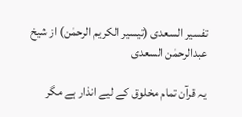تفسیر السعدی (تیسیر الکریم الرحمٰن) از شیخ عبدالرحمٰن السعدی

یہ قرآن تمام مخلوق کے لیے انذار ہے مگر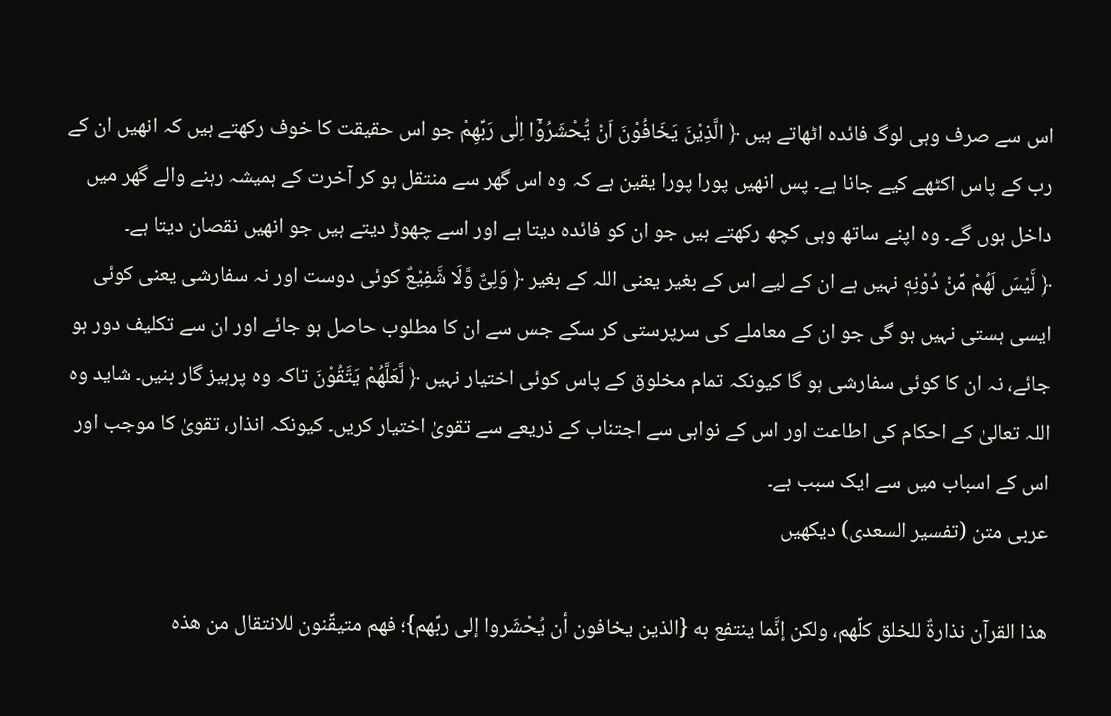اس سے صرف وہی لوگ فائدہ اٹھاتے ہیں ﴿ الَّذِیْنَ یَخَافُوْنَ اَنْ یُّحْشَرُوْۤا اِلٰى رَبِّهِمْ جو اس حقیقت کا خوف رکھتے ہیں کہ انھیں ان کے رب کے پاس اکٹھے کیے جانا ہے۔ پس انھیں پورا پورا یقین ہے کہ وہ اس گھر سے منتقل ہو کر آخرت کے ہمیشہ رہنے والے گھر میں داخل ہوں گے۔ وہ اپنے ساتھ وہی کچھ رکھتے ہیں جو ان کو فائدہ دیتا ہے اور اسے چھوڑ دیتے ہیں جو انھیں نقصان دیتا ہے۔
﴿ لَ٘یْسَ لَهُمْ مِّنْ دُوْنِهٖ نہیں ہے ان کے لیے اس کے بغیر یعنی اللہ کے بغیر ﴿ وَلِیٌّ وَّلَا شَ٘فِیْعٌ کوئی دوست اور نہ سفارشی یعنی کوئی ایسی ہستی نہیں ہو گی جو ان کے معاملے کی سرپرستی کر سکے جس سے ان کا مطلوب حاصل ہو جائے اور ان سے تکلیف دور ہو جائے، نہ ان کا کوئی سفارشی ہو گا کیونکہ تمام مخلوق کے پاس کوئی اختیار نہیں ﴿ لَّعَلَّهُمْ یَتَّقُوْنَ تاکہ وہ پرہیز گار بنیں۔ شاید وہ اللہ تعالیٰ کے احکام کی اطاعت اور اس کے نواہی سے اجتناب کے ذریعے سے تقویٰ اختیار کریں۔ کیونکہ انذار، تقویٰ کا موجب اور اس کے اسباب میں سے ایک سبب ہے۔
عربی متن (تفسیر السعدی) دیکھیں

هذا القرآن نذارةٌ للخلق كلِّهم، ولكن إنَّما ينتفع به {الذين يخافون أن يُحْشَروا إلى ربِّهم}؛ فهم متيقِّنون للانتقال من هذه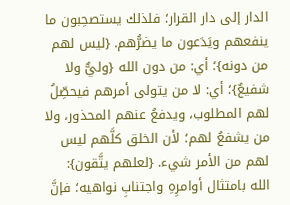الدار إلى دار القرار؛ فلذلك يستصحِبون ما ينفعهم ويَدَعون ما يضرُّهم. {ليس لهم من دونه}؛ أي: من دون الله {وليٌّ ولا شفيعٌ}؛ أي: لا من يتولى أمرهم فيحصِّلُ لهم المطلوب، ويدفعُ عنهم المحذور، ولا من يشفعُ لهم؛ لأن الخلق كلَّهم ليس لهم من الأمر شيء. {لعلهم يتَّقون}: الله بامتثال أوامرِهِ واجتنابِ نواهيه؛ فإنَّ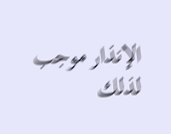الإنذار موجب لذلك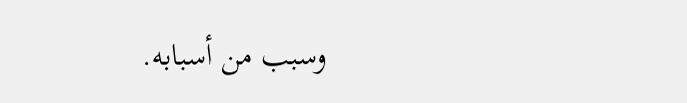وسبب من أسبابه.